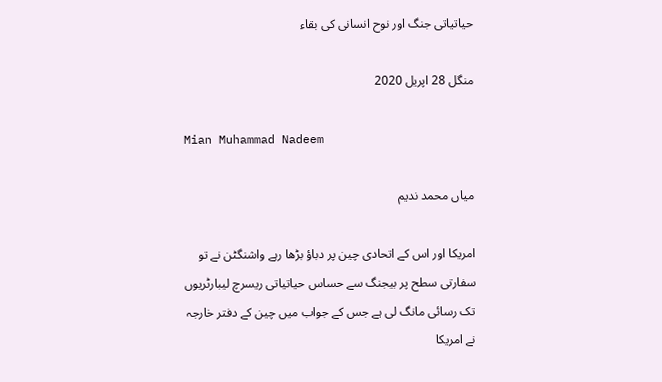حیاتیاتی جنگ اور نوح انسانی کی بقاء

منگل 28 اپریل 2020

Mian Muhammad Nadeem

میاں محمد ندیم

امریکا اور اس کے اتحادی چین پر دباؤ بڑھا رہے واشنگٹن نے تو سفارتی سطح پر بیجنگ سے حساس حیاتیاتی ریسرچ لیبارٹریوں تک رسائی مانگ لی ہے جس کے جواب میں چین کے دفتر خارجہ نے امریکا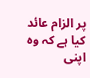پر الزام عائد کیا ہے کہ وہ اپنی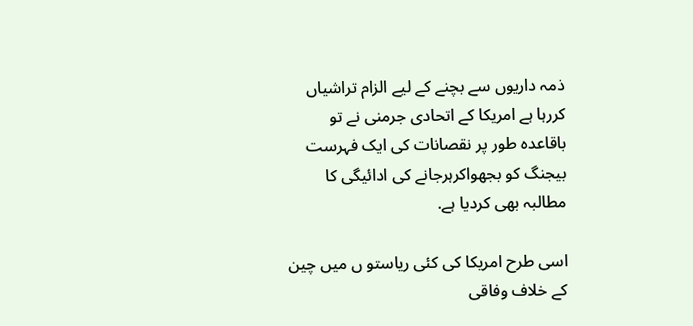ذمہ داریوں سے بچنے کے لیے الزام تراشیاں کررہا ہے امریکا کے اتحادی جرمنی نے تو باقاعدہ طور پر نقصانات کی ایک فہرست بیجنگ کو بجھواکرہرجانے کی ادائیگی کا مطالبہ بھی کردیا ہے.

اسی طرح امریکا کی کئی ریاستو ں میں چین کے خلاف وفاقی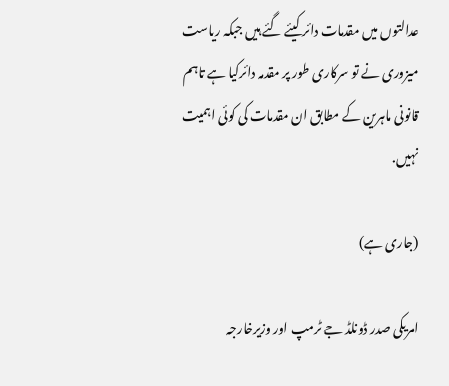عدالتوں میں مقدمات دائر کیئے گئے ہیں جبکہ ریاست میزوری نے تو سرکاری طور پر مقدمہ دائرکیا ہے تاہم قانونی ماہرین کے مطابق ان مقدمات کی کوئی اہمیت نہیں.

(جاری ہے)

امریکی صدر ڈونلڈ جے ٹرمپ اور وزیرخارجہ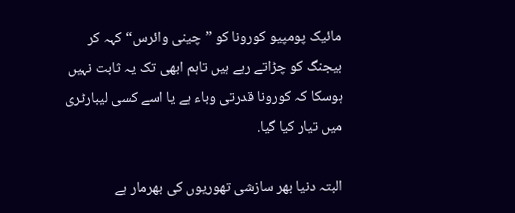مائیک پومپیو کورونا کو ”چینی وائرس“کہہ کر بیجنگ کو چڑاتے رہے ہیں تاہم ابھی تک یہ ثابت نہیں ہوسکا کہ کورونا قدرتی وباء ہے یا اسے کسی لیبارٹری میں تیار کیا گیا.

البتہ دنیا بھر سازشی تھوریوں کی بھرمار ہے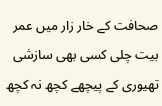صحافت کے خار زار میں عمر بیت چلی کسی بھی سازشی تھیوری کے پیچھے کچھ نہ کچھ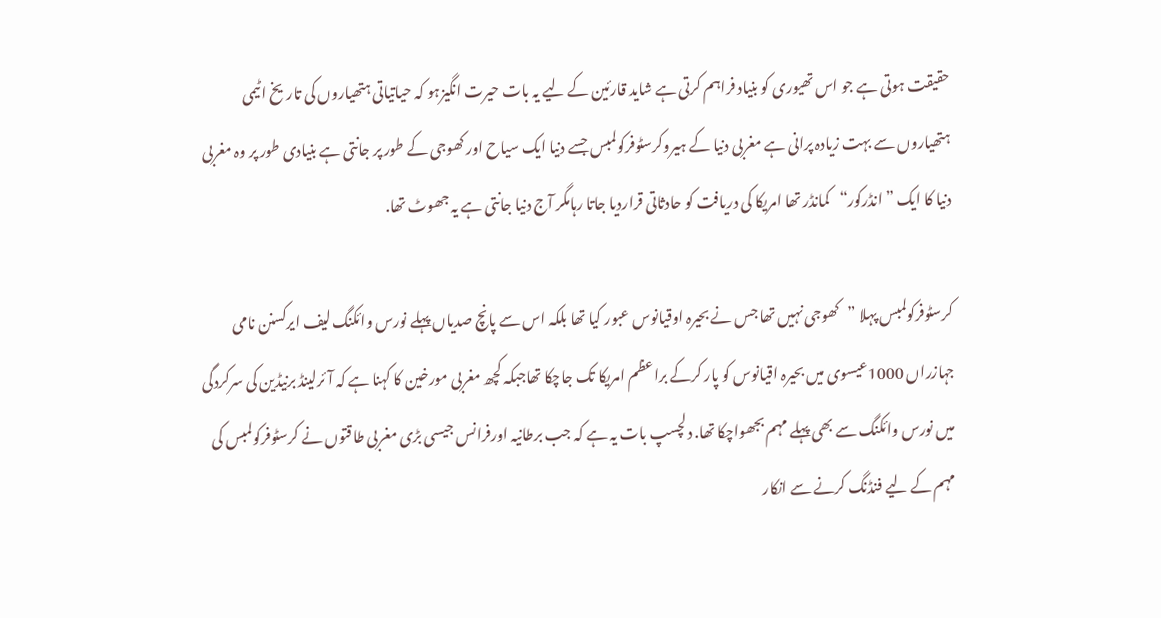حقیقت ہوتی ہے جو اس تھیوری کو بنیاد فراہم کرتی ہے شاید قارئین کے لیے یہ بات حیرت انگیزہو کہ حیاتیاتی ہتھیاروں کی تاریخ اٹیمی ہتھیاروں سے بہت زیادہ پرانی ہے مغربی دنیا کے ہیروکرسٹوفرکولمبس جسے دنیا ایک سیاح اور کھوجی کے طور پر جانتی ہے بنیادی طور پر وہ مغربی دنیا کا ایک ”انڈرکور“کمانڈر تھا امریکا کی دریافت کو حادثاتی قراردیا جاتا رہامگر آج دنیا جانتی ہے یہ جھوٹ تھا.

کرسٹوفرکولمبس پہلا ”کھوجی نہیں تھا جس نے بحیرہ اوقیانوس عبور کیا تھا بلکہ اس سے پانچ صدیاں پہلے نورس وائکنگ لیف ایرکسنن نامی جہازراں 1000عیسوی میں بحیرہ اقیانوس کو پار کرکے براعظم امریکا تک جاچکا تھاجبکہ کچھ مغربی مورخین کا کہنا ہے کہ آئرلینڈ برنیڈین کی سرکردگی میں نورس وائکنگ سے بھی پہلے مہم بجھواچکا تھا. دلچسپ بات یہ ہے کہ جب برطانیہ اورفرانس جیسی بڑی مغربی طاقتوں نے کرسٹوفرکولمبس کی مہم کے لیے فنڈنگ کرنے سے انکار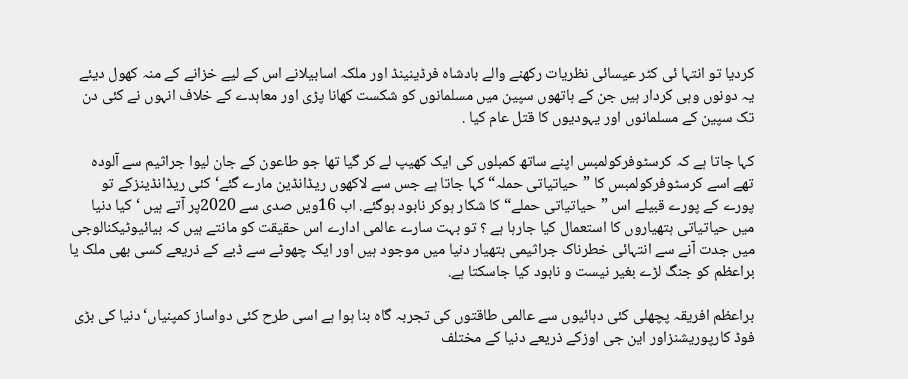کردیا تو انتہا ئی کٹر عیسائی نظریات رکھنے والے بادشاہ فرڈینینڈ اور ملکہ اسابیلانے اس کے لیے خزانے کے منہ کھول دیئے یہ دونوں وہی کردار ہیں جن کے ہاتھوں سپین میں مسلمانوں کو شکست کھانا پڑی اور معاہدے کے خلاف انہوں نے کئی دن تک سپین کے مسلمانوں اور یہودیوں کا قتل عام کیا .

کہا جاتا ہے کہ کرسٹوفرکولمبس اپنے ساتھ کمبلوں کی ایک کھیپ لے کر گیا تھا جو طاعون کے جان لیوا جراثیم سے آلودہ تھے اسے کرسٹوفرکولمبس کا ”حیاتیاتی حملہ“کہا جاتا ہے جس سے لاکھوں ریڈانڈین مارے گئے‘کئی ریڈانڈینزکے تو پورے کے پورے قبیلے اس ”حیاتیاتی حملے“کا شکار ہوکر نابود ہوگئے. اب 16ویں صدی سے 2020پر آتے ہیں ‘کیا دنیا میں حیاتیاتی ہتھیاروں کا استعمال کیا جارہا ہے ؟ تو بہت سارے عالمی ادارے اس حقیقت کو مانتے ہیں کہ بیائیوٹیکنالوجی میں جدت آنے سے انتہائی خطرناک جراثیمی ہتھیار دنیا میں موجود ہیں اور ایک چھوٹے سے ڈبے کے ذریعے کسی بھی ملک یا براعظم کو جنگ لڑے بغیر نیست و نابود کیا جاسکتا ہے.

براعظم افریقہ پچھلی کئی دہائیوں سے عالمی طاقتوں کی تجربہ گاہ بنا ہوا ہے اسی طرح کئی دواساز کمپنیاں‘دنیا کی بڑی فوڈ کارپوریشنزاور این جی اوزکے ذریعے دنیا کے مختلف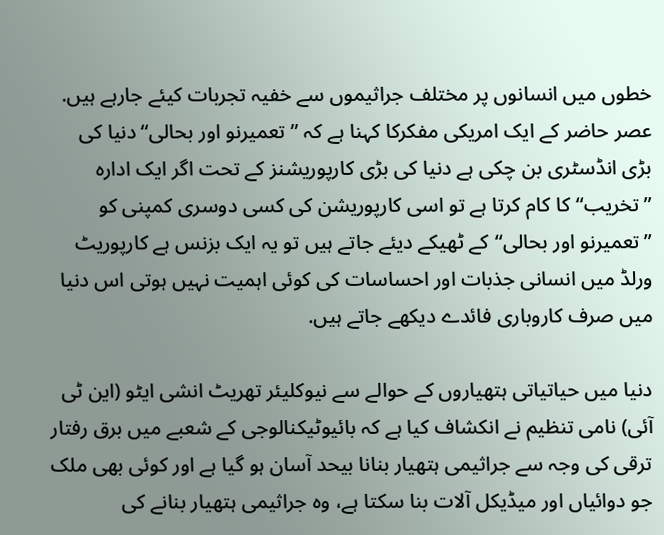خطوں میں انسانوں پر مختلف جراثیموں سے خفیہ تجربات کیئے جارہے ہیں. عصر حاضر کے ایک امریکی مفکرکا کہنا ہے کہ ”تعمیرنو اور بحالی“دنیا کی بڑی انڈسٹری بن چکی ہے دنیا کی بڑی کارپوریشنز کے تحت اگر ایک ادارہ ”تخریب“کا کام کرتا ہے تو اسی کارپوریشن کی کسی دوسری کمپنی کو ”تعمیرنو اور بحالی“کے ٹھیکے دیئے جاتے ہیں تو یہ ایک بزنس ہے کارپوریٹ ورلڈ میں انسانی جذبات اور احساسات کی کوئی اہمیت نہیں ہوتی اس دنیا میں صرف کاروباری فائدے دیکھے جاتے ہیں.

دنیا میں حیاتیاتی ہتھیاروں کے حوالے سے نیوکلیئر تھریٹ انشی ایٹو (این ٹی آئی) نامی تنظیم نے انکشاف کیا ہے کہ بائیوٹیکنالوجی کے شعبے میں برق رفتار ترقی کی وجہ سے جراثیمی ہتھیار بنانا بیحد آسان ہو گیا ہے اور کوئی بھی ملک جو دوائیاں اور میڈیکل آلات بنا سکتا ہے، وہ جراثیمی ہتھیار بنانے کی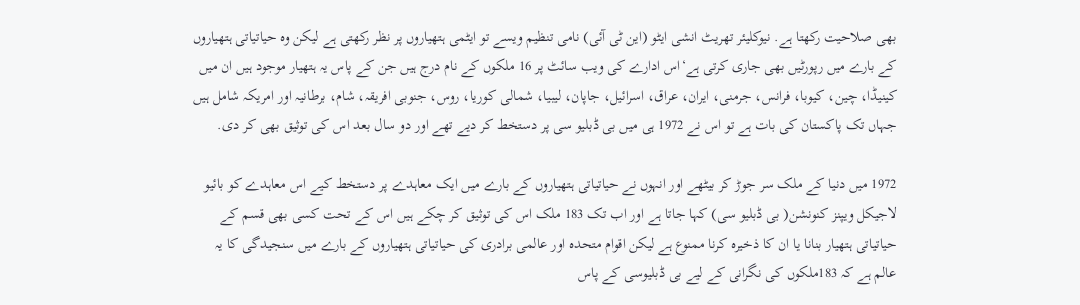بھی صلاحیت رکھتا ہے. نیوکلیئر تھریٹ انشی ایٹو (این ٹی آئی) نامی تنظیم ویسے تو ایٹمی ہتھیاروں پر نظر رکھتی ہے لیکن وہ حیاتیاتی ہتھیاروں کے بارے میں رپورٹیں بھی جاری کرتی ہے‘اس ادارے کی ویب سائٹ پر 16 ملکوں کے نام درج ہیں جن کے پاس یہ ہتھیار موجود ہیں ان میں کینیڈا، چین، کیوبا، فرانس، جرمنی، ایران، عراق، اسرائیل، جاپان، لیبیا، شمالی کوریا، روس، جنوبی افریقہ، شام، برطانیہ اور امریکہ شامل ہیں جہاں تک پاکستان کی بات ہے تو اس نے 1972 ہی میں بی ڈبلیو سی پر دستخط کر دیے تھے اور دو سال بعد اس کی توثیق بھی کر دی.

1972 میں دنیا کے ملک سر جوڑ کر بیٹھے اور انہوں نے حیاتیاتی ہتھیاروں کے بارے میں ایک معاہدے پر دستخط کیے اس معاہدے کو بائیو لاجیکل ویپنز کنونشن( بی ڈبلیو سی) کہا جاتا ہے اور اب تک 183 ملک اس کی توثیق کر چکے ہیں اس کے تحت کسی بھی قسم کے حیاتیاتی ہتھیار بنانا یا ان کا ذخیرہ کرنا ممنوع ہے لیکن اقوام متحدہ اور عالمی برادری کی حیاتیاتی ہتھیاروں کے بارے میں سنجیدگی کا یہ عالم ہے کہ 183ملکوں کی نگرانی کے لیے بی ڈبلیوسی کے پاس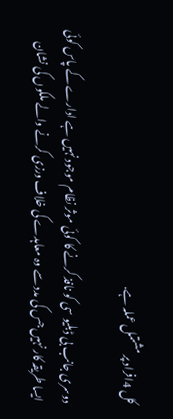کل 4افراد پر مشتمل عملہ ہے.

دوسری جانب بی ڈبلیو سی کو نافذ کرنے کا کوئی موثر نظام موجود نہیں ہے ادارے کے پاس کوئی ایسا طریقہ کار نہیں جس کی مدد سے وہ معاہدے کی خلاف ورزی کرنے والے ملکوں کی نشان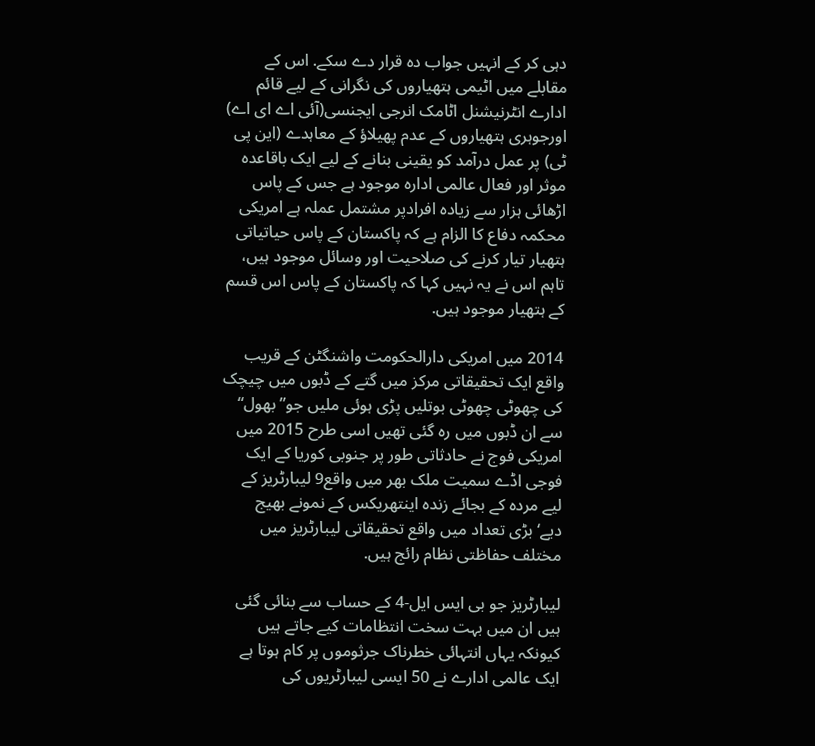دہی کر کے انہیں جواب دہ قرار دے سکے. اس کے مقابلے میں اٹیمی ہتھیاروں کی نگرانی کے لیے قائم ادارے انٹرنیشنل اٹامک انرجی ایجنسی(آئی اے ای اے) اورجوہری ہتھیاروں کے عدم پھیلاؤ کے معاہدے (این پی ٹی) پر عمل درآمد کو یقینی بنانے کے لیے ایک باقاعدہ موثر اور فعال عالمی ادارہ موجود ہے جس کے پاس اڑھائی ہزار سے زیادہ افرادپر مشتمل عملہ ہے امریکی محکمہ دفاع کا الزام ہے کہ پاکستان کے پاس حیاتیاتی ہتھیار تیار کرنے کی صلاحیت اور وسائل موجود ہیں، تاہم اس نے یہ نہیں کہا کہ پاکستان کے پاس اس قسم کے ہتھیار موجود ہیں.

2014 میں امریکی دارالحکومت واشنگٹن کے قریب واقع ایک تحقیقاتی مرکز میں گتے کے ڈبوں میں چیچک کی چھوٹی چھوٹی بوتلیں پڑی ہوئی ملیں جو” بھول“ سے ان ڈبوں میں رہ گئی تھیں اسی طرح 2015 میں امریکی فوج نے حادثاتی طور پر جنوبی کوریا کے ایک فوجی اڈے سمیت ملک بھر میں واقع9 لیبارٹریز کے لیے مردہ کے بجائے زندہ اینتھریکس کے نمونے بھیج دیے‘بڑی تعداد میں واقع تحقیقاتی لیبارٹریز میں مختلف حفاظتی نظام رائج ہیں.

لیبارٹریز جو بی ایس ایل-4 کے حساب سے بنائی گئی ہیں ان میں بہت سخت انتظامات کیے جاتے ہیں کیونکہ یہاں انتہائی خطرناک جرثوموں پر کام ہوتا ہے ایک عالمی ادارے نے 50 ایسی لیبارٹریوں کی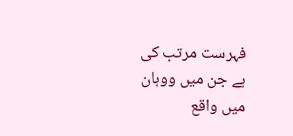فہرست مرتب کی ہے جن میں ووہان میں واقع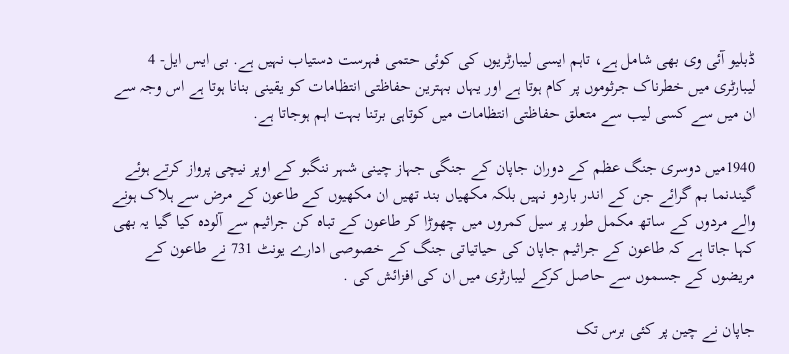ڈبلیو آئی وی بھی شامل ہے، تاہم ایسی لیبارٹریوں کی کوئی حتمی فہرست دستیاب نہیں ہے. بی ایس ایل- 4 لیبارٹری میں خطرناک جرثوموں پر کام ہوتا ہے اور یہاں بہترین حفاظتی انتظامات کو یقینی بنانا ہوتا ہے اس وجہ سے ان میں سے کسی لیب سے متعلق حفاظتی انتظامات میں کوتاہی برتنا بہت اہم ہوجاتا ہے.

1940میں دوسری جنگ عظم کے دوران جاپان کے جنگی جہاز چینی شہر ننگبو کے اوپر نیچی پرواز کرتے ہوئے گیندنما بم گرائے جن کے اندر باردو نہیں بلکہ مکھیاں بند تھیں ان مکھیوں کے طاعون کے مرض سے ہلاک ہونے والے مردوں کے ساتھ مکمل طور پر سیل کمروں میں چھوڑا کر طاعون کے تباہ کن جراثیم سے آلودہ کیا گیا یہ بھی کہا جاتا ہے کہ طاعون کے جراثیم جاپان کی حیاتیاتی جنگ کے خصوصی ادارے یونٹ 731 نے طاعون کے مریضوں کے جسموں سے حاصل کرکے لیبارٹری میں ان کی افزائش کی .

جاپان نے چین پر کئی برس تک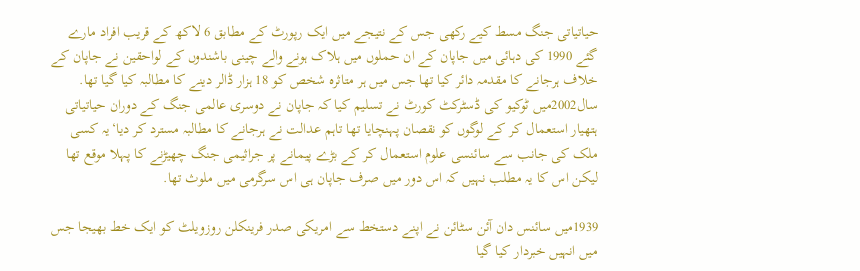حیاتیاتی جنگ مسط کیے رکھی جس کے نتیجے میں ایک رپورٹ کے مطابق 6 لاکھ کے قریب افراد مارے گئے 1990 کی دہائی میں جاپان کے ان حملوں میں ہلاک ہونے والے چینی باشندوں کے لواحقین نے جاپان کے خلاف ہرجانے کا مقدمہ دائر کیا تھا جس میں ہر متاثرہ شخص کو 18 ہزار ڈالر دینے کا مطالبہ کیا گیا تھا. سال2002میں ٹوکیو کی ڈسٹرکٹ کورٹ نے تسلیم کیا کہ جاپان نے دوسری عالمی جنگ کے دوران حیاتیاتی ہتھیار استعمال کر کے لوگوں کو نقصان پہنچایا تھا تاہم عدالت نے ہرجانے کا مطالبہ مسترد کر دیا‘یہ کسی ملک کی جانب سے سائنسی علوم استعمال کر کے بڑے پیمانے پر جراثیمی جنگ چھیڑنے کا پہلا موقع تھا لیکن اس کا یہ مطلب نہیں کہ اس دور میں صرف جاپان ہی اس سرگرمی میں ملوث تھا.

1939میں سائنس دان آئن سٹائن نے اپنے دستخط سے امریکی صدر فرینکلن روزویلٹ کو ایک خط بھیجا جس میں انہیں خبردار کیا گیا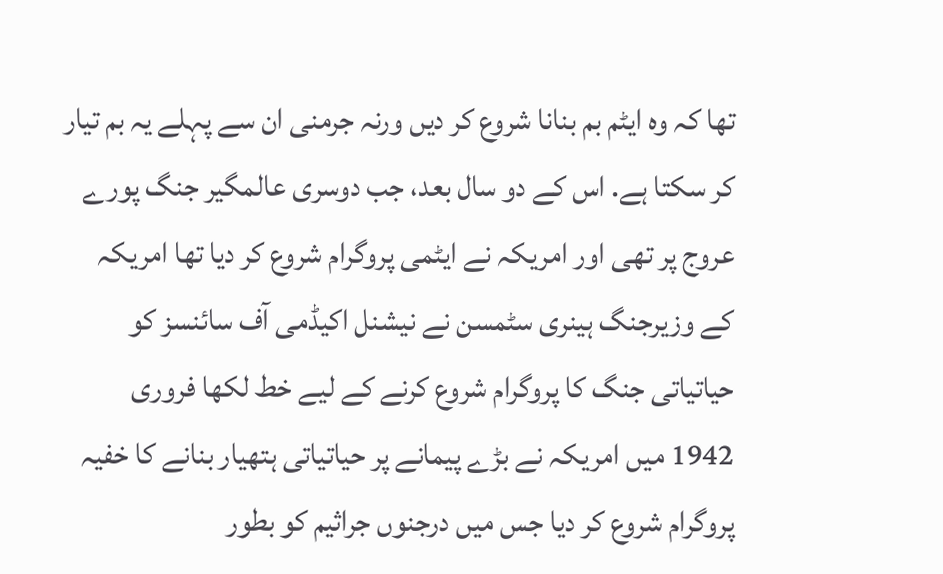تھا کہ وہ ایٹم بم بنانا شروع کر دیں ورنہ جرمنی ان سے پہلے یہ بم تیار کر سکتا ہے. اس کے دو سال بعد، جب دوسری عالمگیر جنگ پورے عروج پر تھی اور امریکہ نے ایٹمی پروگرام شروع کر دیا تھا امریکہ کے وزیرجنگ ہینری سٹمسن نے نیشنل اکیڈمی آف سائنسز کو حیاتیاتی جنگ کا پروگرام شروع کرنے کے لیے خط لکھا فروری 1942 میں امریکہ نے بڑے پیمانے پر حیاتیاتی ہتھیار بنانے کا خفیہ پروگرام شروع کر دیا جس میں درجنوں جراثیم کو بطور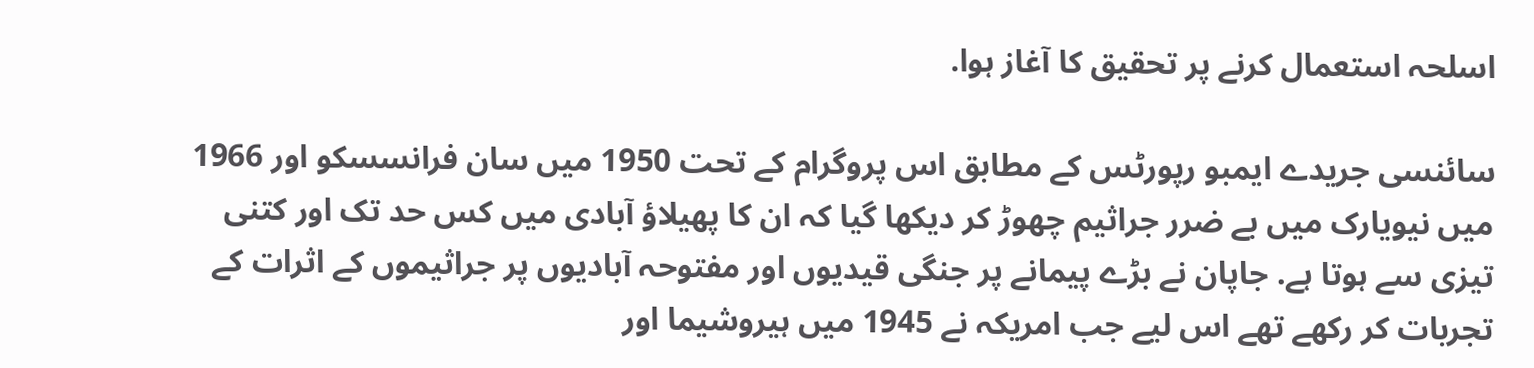اسلحہ استعمال کرنے پر تحقیق کا آغاز ہوا.

سائنسی جریدے ایمبو رپورٹس کے مطابق اس پروگرام کے تحت 1950 میں سان فرانسسکو اور 1966 میں نیویارک میں بے ضرر جراثیم چھوڑ کر دیکھا گیا کہ ان کا پھیلاؤ آبادی میں کس حد تک اور کتنی تیزی سے ہوتا ہے. جاپان نے بڑے پیمانے پر جنگی قیدیوں اور مفتوحہ آبادیوں پر جراثیموں کے اثرات کے تجربات کر رکھے تھے اس لیے جب امریکہ نے 1945 میں ہیروشیما اور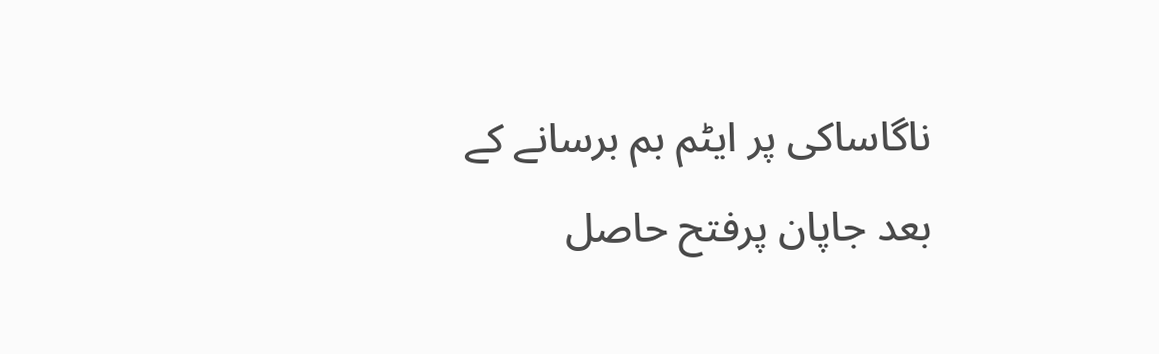ناگاساکی پر ایٹم بم برسانے کے بعد جاپان پرفتح حاصل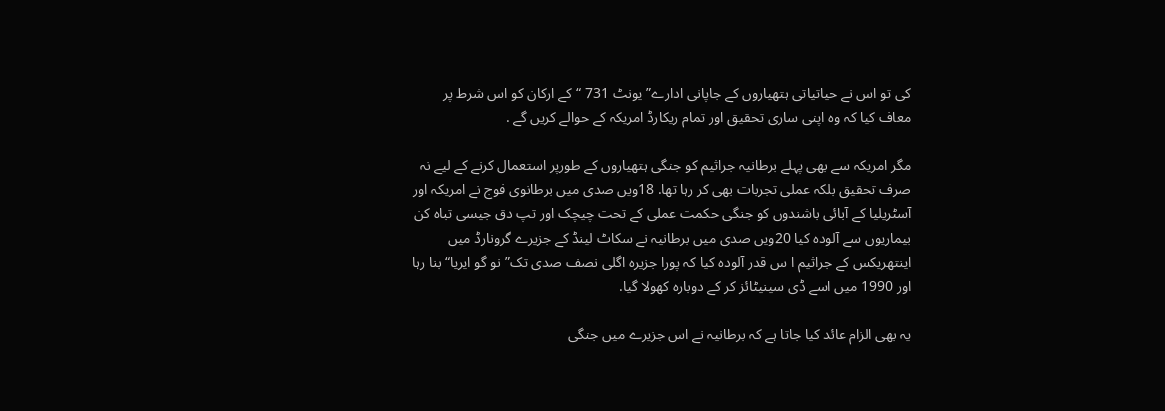کی تو اس نے حیاتیاتی ہتھیاروں کے جاپانی ادارے” یونٹ 731 “کے ارکان کو اس شرط پر معاف کیا کہ وہ اپنی ساری تحقیق اور تمام ریکارڈ امریکہ کے حوالے کریں گے .

مگر امریکہ سے بھی پہلے برطانیہ جراثیم کو جنگی ہتھیاروں کے طورپر استعمال کرنے کے لیے نہ صرف تحقیق بلکہ عملی تجربات بھی کر رہا تھا. 18ویں صدی میں برطانوی فوج نے امریکہ اور آسٹریلیا کے آبائی باشندوں کو جنگی حکمت عملی کے تحت چیچک اور تپ دق جیسی تباہ کن بیماریوں سے آلودہ کیا 20ویں صدی میں برطانیہ نے سکاٹ لینڈ کے جزیرے گرونارڈ میں اینتھریکس کے جراثیم ا س قدر آلودہ کیا کہ پورا جزیرہ اگلی نصف صدی تک”نو گو ایریا“ بنا رہا اور 1990 میں اسے ڈی سینیٹائز کر کے دوبارہ کھولا گیا.

یہ بھی الزام عائد کیا جاتا ہے کہ برطانیہ نے اس جزیرے میں جنگی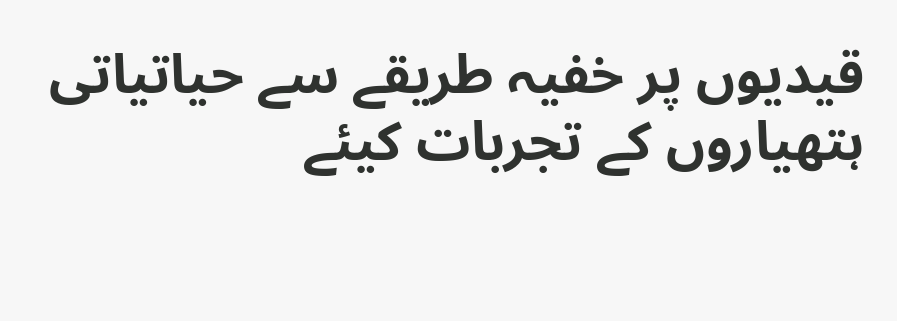قیدیوں پر خفیہ طریقے سے حیاتیاتی ہتھیاروں کے تجربات کیئے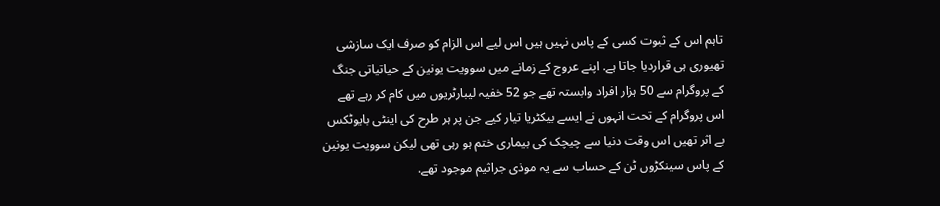تاہم اس کے ثبوت کسی کے پاس نہیں ہیں اس لیے اس الزام کو صرف ایک سازشی تھیوری ہی قراردیا جاتا ہے. اپنے عروج کے زمانے میں سوویت یونین کے حیاتیاتی جنگ کے پروگرام سے 50 ہزار افراد وابستہ تھے جو 52 خفیہ لیبارٹریوں میں کام کر رہے تھے اس پروگرام کے تحت انہوں نے ایسے بیکٹریا تیار کیے جن پر ہر طرح کی اینٹی بایوٹکس بے اثر تھیں اس وقت دنیا سے چیچک کی بیماری ختم ہو رہی تھی لیکن سوویت یونین کے پاس سینکڑوں ٹن کے حساب سے یہ موذی جراثیم موجود تھے.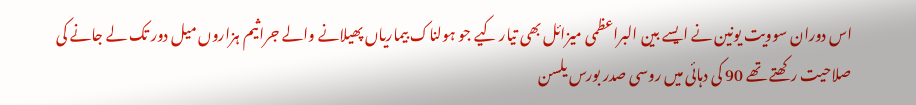اس دوران سوویت یونین نے ایسے بین البراعظمی میزائل بھی تیار کیے جو ہولناک بیماریاں پھیلانے والے جراثیم ہزاروں میل دور تک لے جانے کی صلاحیت رکھتے تھے 90 کی دہائی میں روسی صدر بورس یلسن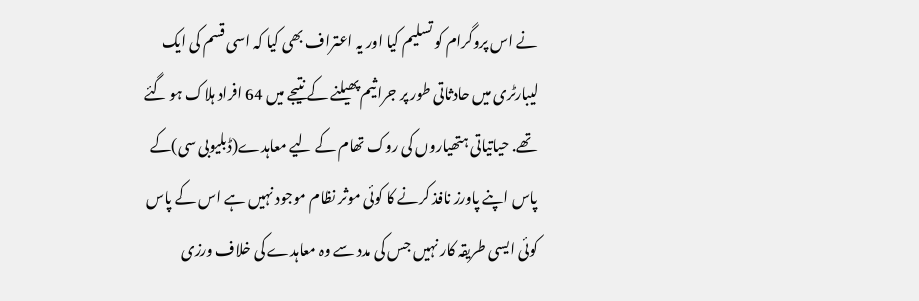نے اس پروگرام کو تسلیم کیا اور یہ اعتراف بھی کیا کہ اسی قسم کی ایک لیبارٹری میں حادثاتی طور پر جراثیم پھیلنے کے نتیجے میں 64 افراد ہلاک ہو گئے تھے. حیاتیاتی ہتھیاروں کی روک تھام کے لیے معاہدے(ڈبلیوبی سی)کے پاس اپنے پاورز نافذ کرنے کا کوئی موثر نظام موجود نہیں ہے اس کے پاس کوئی ایسی طریقہ کار نہیں جس کی مدد سے وہ معاہدے کی خلاف ورزی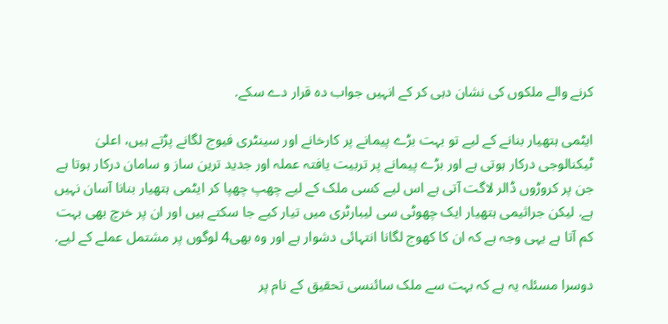کرنے والے ملکوں کی نشان دہی کر کے انہیں جواب دہ قرار دے سکے.

ایٹمی ہتھیار بنانے کے لیے تو بہت بڑے پیمانے پر کارخانے اور سینٹری فیوج لگانے پڑتے ہیں، اعلیٰ ٹیکنالوجی درکار ہوتی ہے اور بڑے پیمانے پر تربیت یافتہ عملہ اور جدید ترین ساز و سامان درکار ہوتا ہے جن پر کروڑوں ڈالر لاگت آتی ہے اس لیے کسی ملک کے لیے چھپ چھپا کر ایٹمی ہتھیار بنانا آسان نہیں ہے. لیکن جراثیمی ہتھیار ایک چھوٹی سی لیبارٹری میں تیار کیے جا سکتے ہیں اور ان پر خرچ بھی بہت کم آتا ہے یہی وجہ ہے کہ ان کا کھوج لگانا انتہائی دشوار ہے اور وہ بھی4 لوگوں پر مشتمل عملے کے لیے.

دوسرا مسئلہ یہ ہے کہ بہت سے ملک سائنسی تحقیق کے نام پر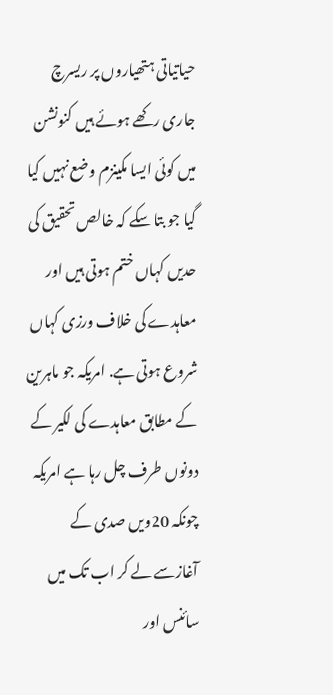حیاتیاتی ہتھیاروں پر ریسرچ جاری رکھے ہوئے ہیں کنونشن میں کوئی ایسا مکینزم وضع نہیں کیا گیا جو بتا سکے کہ خالص تحقیق کی حدیں کہاں ختم ہوتی ہیں اور معاہدے کی خلاف ورزی کہاں شروع ہوتی ہے. امریکہ جو ماہرین کے مطابق معاہدے کی لکیر کے دونوں طرف چل رہا ہے امریکہ چونکہ 20ویں صدی کے آغازسے لے کر اب تک میں سائنس اور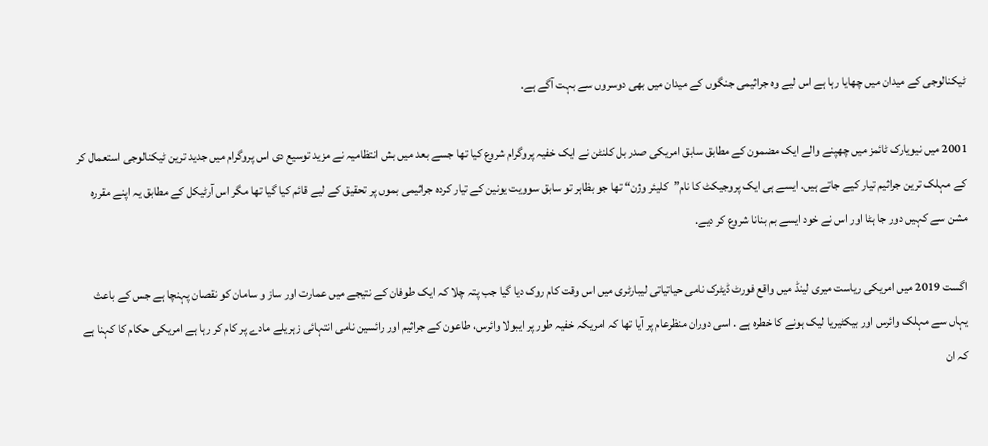ٹیکنالوجی کے میدان میں چھایا رہا ہے اس لیے وہ جراثیمی جنگوں کے میدان میں بھی دوسروں سے بہت آگے ہے.

2001 میں نیویارک ٹائمز میں چھپنے والے ایک مضمون کے مطابق سابق امریکی صدر بل کلنٹن نے ایک خفیہ پروگرام شروع کیا تھا جسے بعد میں بش انتظامیہ نے مزید توسیع دی اس پروگرام میں جدید ترین ٹیکنالوجی استعمال کر کے مہلک ترین جراثیم تیار کیے جاتے ہیں. ایسے ہی ایک پروجیکٹ کا نام”کلیئر وژن“ تھا جو بظاہر تو سابق سوویت یونین کے تیار کردہ جراثیمی بموں پر تحقیق کے لیے قائم کیا گیا تھا مگر اس آرٹیکل کے مطابق یہ اپنے مقررہ مشن سے کہیں دور جا ہٹا اور اس نے خود ایسے بم بنانا شروع کر دیے.

اگست 2019 میں امریکی ریاست میری لینڈ میں واقع فورٹ ڈیٹرک نامی حیاتیاتی لیبارٹری میں اس وقت کام روک دیا گیا جب پتہ چلا کہ ایک طوفان کے نتیجے میں عمارت اور ساز و سامان کو نقصان پہنچا ہے جس کے باعث یہاں سے مہلک وائرس اور بیکٹیریا لیک ہونے کا خطرہ ہے . اسی دوران منظرعام پر آیا تھا کہ امریکہ خفیہ طور پر ایبولا وائرس، طاعون کے جراثیم اور رائسین نامی انتہائی زہریلے مادے پر کام کر رہا ہے امریکی حکام کا کہنا ہے کہ ان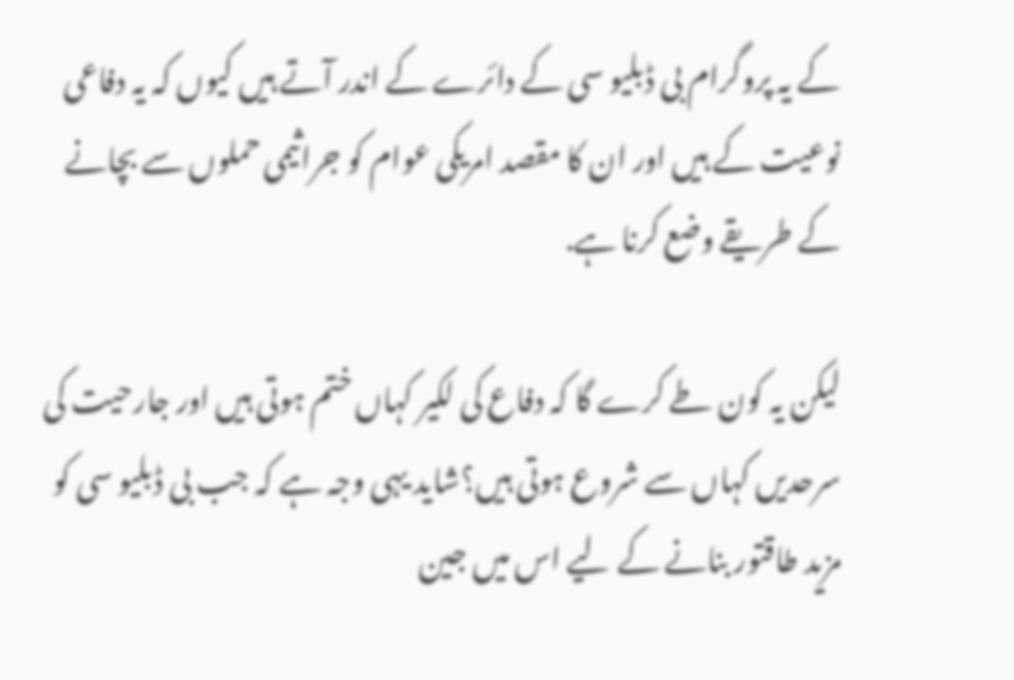کے یہ پروگرام بی ڈبلیو سی کے دائرے کے اندر آتے ہیں کیوں کہ یہ دفاعی نوعیت کے ہیں اور ان کا مقصد امریکی عوام کو جراثیمی حملوں سے بچانے کے طریقے وضع کرنا ہے.

لیکن یہ کون طے کرے گا کہ دفاع کی لکیر کہاں ختم ہوتی ہیں اور جارحیت کی سرحدیں کہاں سے شروع ہوتی ہیں؟شاید یہی وجہ ہے کہ جب بی ڈبلیو سی کو مزید طاقتور بنانے کے لیے اس میں جین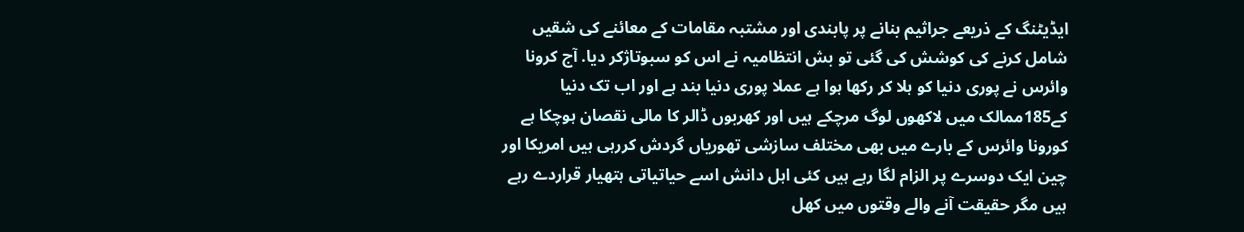ایڈیٹنگ کے ذریعے جراثیم بنانے پر پابندی اور مشتبہ مقامات کے معائنے کی شقیں شامل کرنے کی کوشش کی گئی تو بش انتظامیہ نے اس کو سبوتاژکر دیا. آج کرونا وائرس نے پوری دنیا کو ہلا کر رکھا ہوا ہے عملا پوری دنیا بند ہے اور اب تک دنیا کے185ممالک میں لاکھوں لوگ مرچکے ہیں اور کھربوں ڈالر کا مالی نقصان ہوچکا ہے کورونا وائرس کے بارے میں بھی مختلف سازشی تھوریاں گردش کررہی ہیں امریکا اور چین ایک دوسرے پر الزام لگا رہے ہیں کئی اہل دانش اسے حیاتیاتی ہتھیار قراردے رہے ہیں مگر حقیقت آنے والے وقتوں میں کھل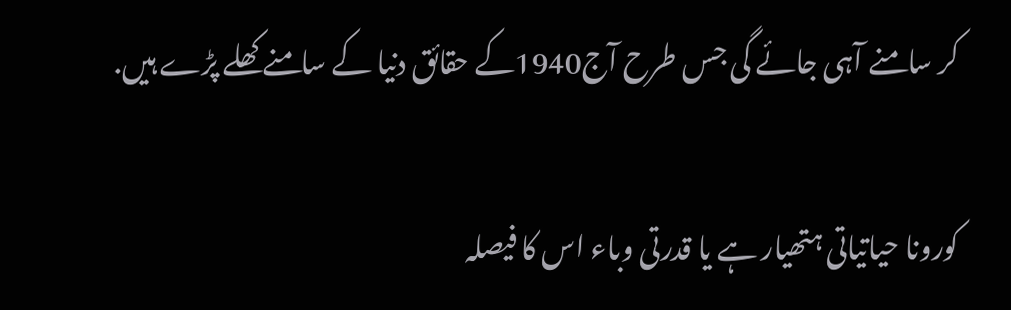کر سامنے آہی جائے گی جس طرح آج1940کے حقائق دنیا کے سامنے کھلے پڑے ہیں.

کورونا حیاتیاتی ہتھیار ہے یا قدرتی وباء اس کا فیصلہ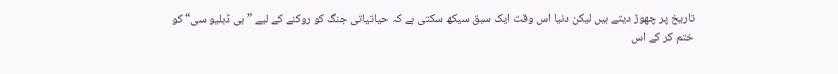تاریخ پر چھوڑ دیتے ہیں لیکن دنیا اس وقت ایک سبق سیکھ سکتی ہے کہ حیاتیاتی جنگ کو روکنے کے لیے ”بی ڈبلیو سی“ کو ختم کر کے اس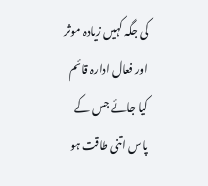کی جگہ کہیں زیادہ موثر اور فعال ادارہ قائم کیا جائے جس کے پاس اتنی طاقت ہو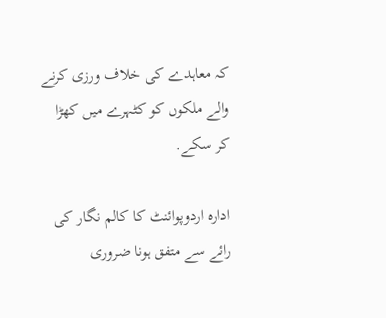کہ معاہدے کی خلاف ورزی کرنے والے ملکوں کو کٹہرے میں کھڑا کر سکے.

ادارہ اردوپوائنٹ کا کالم نگار کی رائے سے متفق ہونا ضروری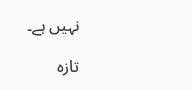نہیں ہے۔

تازہ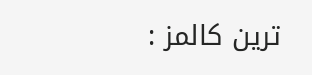ترین کالمز :